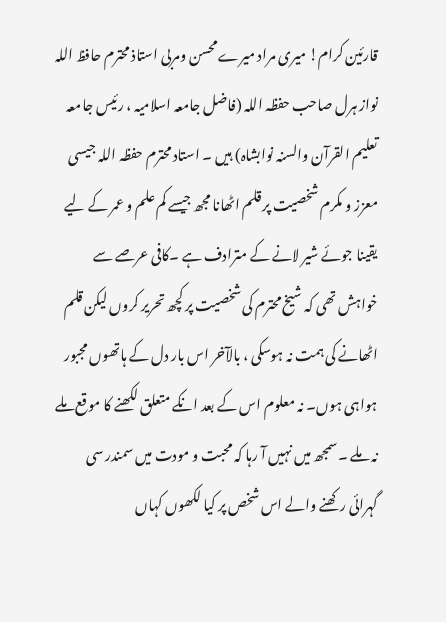قارئین کرام! میری مراد میرے محسن ومربی استاذ محترم حافظ اللہ نواز ہرل صاحب حفظہ اللہ (فاضل جامعہ اسلامیہ ، رئیس جامعہ تعلیم القرآن والسنہ نوابشاہ) ہیں ۔ استاد محترم حفظہ اللہ جیسی معزز و مکرم شخصیت پر قلم اٹھانا مجھ جیسے کم علم و عمر کے لیے یقینا جوئے شیر لانے کے مترادف ہے ۔کافی عرصے سے خواہش تھی کہ شیخ محترم کی شخصیت پر کچھ تحریر کروں لیکن قلم اٹھانے کی ہمت نہ ہوسکی ، بالآخر اس بار دل کے ہاتھوں مجبور ہواہی ہوں۔ نہ معلوم اس کے بعد انکے متعلق لکھنے کا موقع ملے نہ ملے ۔سمجھ میں نہیں آ رہا کہ محبت و مودت میں سمندر سی گہرائی رکھنے والے اس شخص پر کیا لکھوں کہاں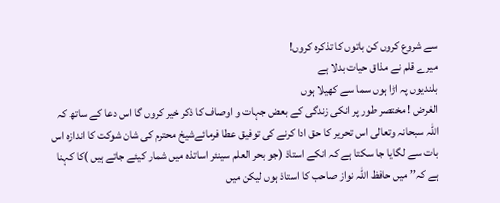سے شروع کروں کن باتوں کا تذکرہ کروں!
میرے قلم نے مذاق حیات بدلا ہے
بلندیوں پہ اڑا ہوں سما سے کھیلا ہوں
الغرض ! مختصر طور پر انکی زندگی کے بعض جہات و اوصاف کا ذکر خیر کروں گا اس دعا کے ساتھ کہ اللہ سبحانہ وتعالی اس تحریر کا حق ادا کرنے کی توفیق عطا فرمائےشیخ محترم کی شان شوکت کا اندازہ اس بات سے لگایا جا سکتا ہے کہ انکے استاذ (جو بحر العلم سینئر اساتذہ میں شمار کیئے جاتے ہیں )کا کہنا ہے کہ’’ میں حافظ اللہ نواز صاحب کا استاذ ہوں لیکن میں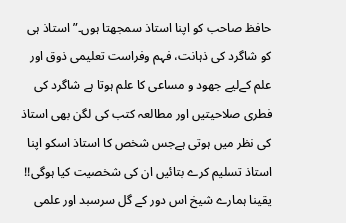حافظ صاحب کو اپنا استاذ سمجھتا ہوں۔” استاذ ہی کو شاگرد کی ذہانت، فہم وفراست تعلیمی ذوق اور علم کےلیے جھود و مساعی کا علم ہوتا ہے شاگرد کی فطری صلاحیتیں اور مطالعہ کتب کی لگن بھی استاذ کی نظر میں ہوتی ہےجس شخص کا استاذ اسکو اپنا استاذ تسلیم کرے بتائیں ان کی شخصیت کیا ہوگی!! یقینا ہمارے شیخ اس دور کے گل سرسبد اور علمی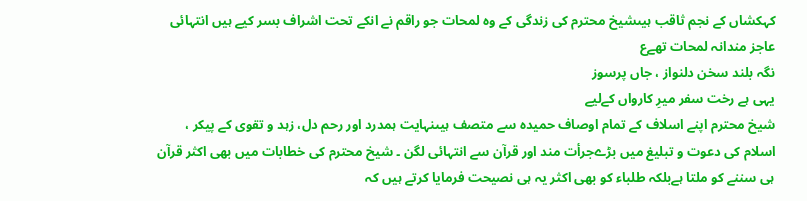کہکشاں کے نجم ثاقب ہیںشیخ محترم کی زندگی کے وہ لمحات جو راقم نے انکے تحت اشراف بسر کیے ہیں انتہائی عاجز مندانہ لمحات تھےع
نگہ بلند سخن دلنواز ، جاں پرسوز
یہی ہے رخت سفر میرِ کارواں کےلیے
شیخ محترم اپنے اسلاف کے تمام اوصاف حمیدہ سے متصف ہیںنہایت ہمدرد اور رحم دل، زہد و تقوی کے پیکر ، اسلام کی دعوت و تبلیغ میں بڑےجرأت مند اور قرآن سے انتہائی لگن ۔ شیخ محترم کی خطابات میں بھی اکثر قرآن ہی سننے کو ملتا ہےبلکہ طلباء کو بھی اکثر یہ ہی نصیحت فرمایا کرتے ہیں کہ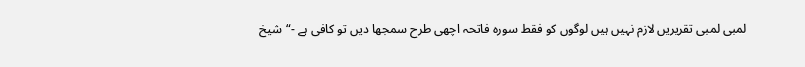لمبی لمبی تقریریں لازم نہیں ہیں لوگوں کو فقط سورہ فاتحہ اچھی طرح سمجھا دیں تو کافی ہے -“شیخ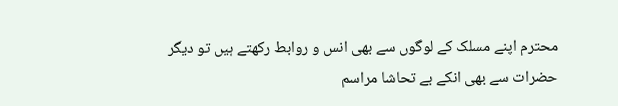محترم اپنے مسلک کے لوگوں سے بھی انس و روابط رکھتے ہیں تو دیگر حضرات سے بھی انکے بے تحاشا مراسم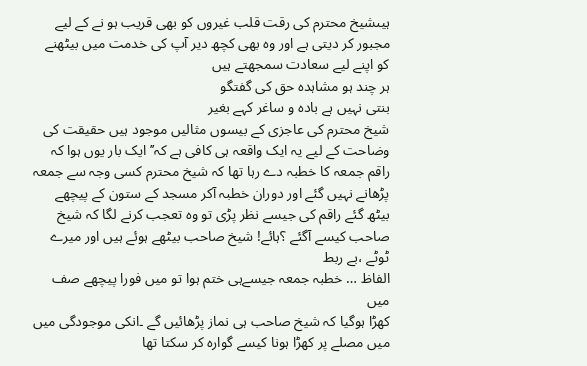ہیںشیخ محترم کی رقت قلب غیروں کو بھی قریب ہو نے کے لیے مجبور کر دیتی ہے اور وہ بھی کچھ دیر آپ کی خدمت میں بیٹھنے کو اپنے لیے سعادت سمجھتے ہیں
ہر چند ہو مشاہدہ حق کی گفتگو
بنتی نہیں ہے بادہ و ساغر کہے بغیر
شیخ محترم کی عاجزی کے بیسوں مثالیں موجود ہیں حقیقت کی وضاحت کے لیے یہ ایک واقعہ ہی کافی ہے کہ’’ ایک بار یوں ہوا کہ راقم جمعہ کا خطبہ دے رہا تھا کہ شیخ محترم کسی وجہ سے جمعہ پڑھانے نہیں گئے اور دوران خطبہ آکر مسجد کے ستون کے پیچھے بیٹھ گئے راقم کی جیسے نظر پڑی تو وہ تعجب کرنے لگا کہ شیخ صاحب کیسے آگئے ؟ہائے! شیخ صاحب بیٹھے ہوئے ہیں اور میرے ٹوٹے ،بے ربط
الفاظ … خطبہ جمعہ جیسےہی ختم ہوا تو میں فورا پیچھے صف میں
کھڑا ہوگیا کہ شیخ صاحب ہی نماز پڑھائیں گے ۔انکی موجودگی میں میں مصلے پر کھڑا ہونا کیسے گوارہ کر سکتا تھا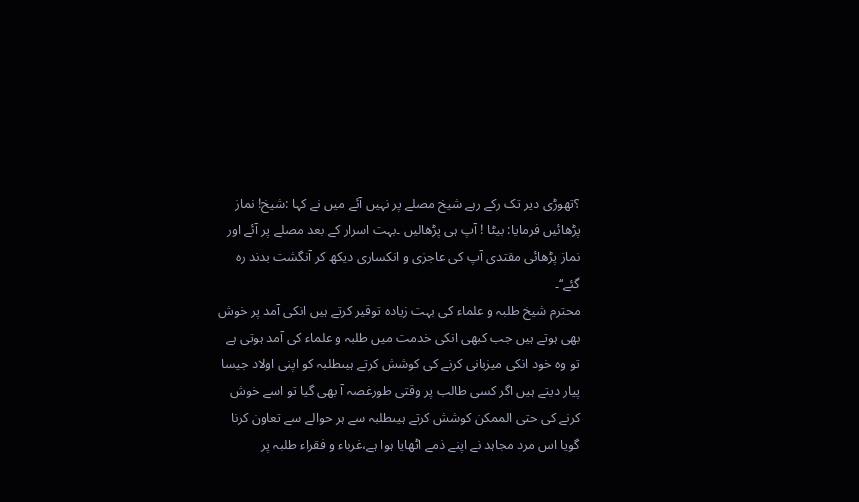؟تھوڑی دیر تک رکے رہے شیخ مصلے پر نہیں آئے میں نے کہا :شیخ! نماز پڑھائیں فرمایا: بیٹا ! آپ ہی پڑھالیں ۔بہت اسرار کے بعد مصلے پر آئے اور نماز پڑھائی مقتدی آپ کی عاجزی و انکساری دیکھ کر آنگشت بدند ره گئے‘‘۔
محترم شیخ طلبہ و علماء کی بہت زیادہ توقیر کرتے ہیں انکی آمد پر خوش بھی ہوتے ہیں جب کبھی انکی خدمت میں طلبہ و علماء کی آمد ہوتی ہے تو وہ خود انکی میزبانی کرنے کی کوشش کرتے ہیںطلبہ کو اپنی اولاد جیسا پیار دیتے ہیں اگر کسی طالب پر وقتی طورغصہ آ بھی گیا تو اسے خوش کرنے کی حتی الممکن کوشش کرتے ہیںطلبہ سے ہر حوالے سے تعاون کرنا گویا اس مرد مجاہد نے اپنے ذمے اٹھایا ہوا ہے،غرباء و فقراء طلبہ پر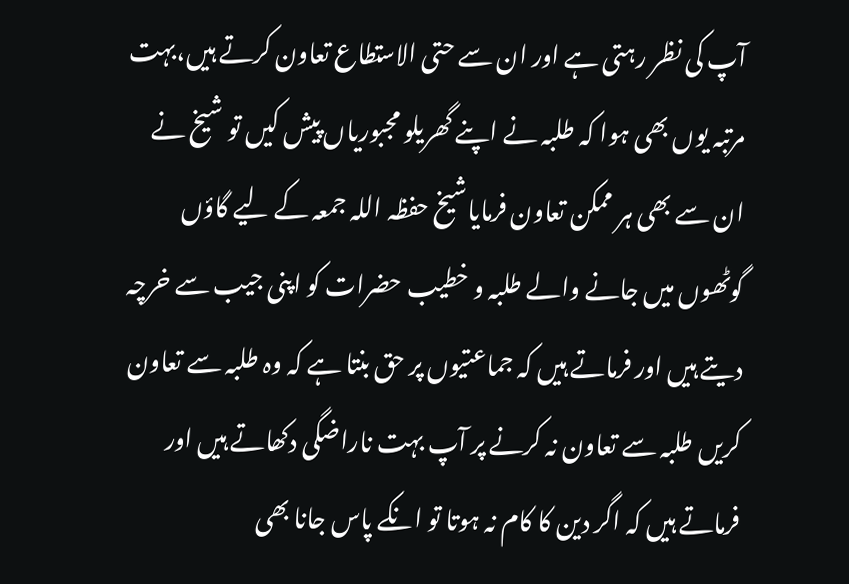آپ کی نظر رہتی ہے اور ان سے حتی الاستطاع تعاون کرتے ہیں،بہت مرتبہ یوں بھی ہوا کہ طلبہ نے اپنے گھریلو مجبوریاں پیش کیں تو شیخ نے ان سے بھی ہر ممکن تعاون فرمایاشیخ حفظہ اللہ جمعہ کے لیے گاؤں گوٹھوں میں جانے والے طلبہ و خطیب حضرات کو اپنی جیب سے خرچہ دیتے ہیں اور فرماتے ہیں کہ جماعتیوں پر حق بنتا ہے کہ وہ طلبہ سے تعاون کریں طلبہ سے تعاون نہ کرنے پر آپ بہت ناراضگی دکھاتے ہیں اور فرماتے ہیں کہ اگر دین کا کام نہ ہوتا تو انکے پاس جانا بھی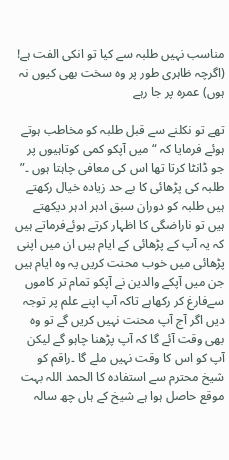مناسب نہیں طلبہ سے کیا تو انکی الفت ہے! (اگرچہ ظاہری طور پر وہ سخت بھی کیوں نہ ہوں) عمرہ پر جا رہے

تھے تو نکلنے سے قبل طلبہ کو مخاطب ہوتے ہوئے فرمایا کہ “میں آپکو کمی کوتاہیوں پر جو ڈانٹا کرتا تھا اس کی معافی چاہتا ہوں ۔” طلبہ کی پڑھائی کا بے حد زیادہ خیال رکھتے ہیں طلبہ کو دوران سبق ادہر ادہر دیکھتے ہیں تو ناراضگی کا اظہار کرتے ہوئےفرماتے ہیں کہ یہ آپ کے پڑھائی کے ایام ہیں ان میں اپنی پڑھائی میں خوب محنت کریں یہ وہ ایام ہیں جن میں آپکے والدین نے آپکو تمام تر کاموں سےفارغ کر رکھاہے تاکہ آپ اپنے علم پر توجہ دیں اگر آج آپ محنت نہیں کریں گے تو وہ بھی وقت آئے گا کہ آپ پڑھنا چاہو گے لیکن آپ کو اس کا وقت نہیں ملے گا ۔راقم کو شیخ محترم سے استفادہ کا الحمد اللہ بہت موقع حاصل ہوا ہے شیخ کے ہاں چھ سالہ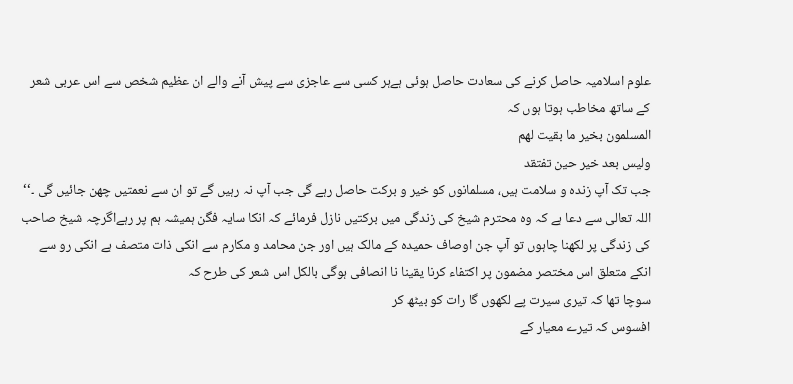علوم اسلامیہ حاصل کرنے کی سعادت حاصل ہوئی ہےہر کسی سے عاجزی سے پیش آنے والے ان عظیم شخص سے اس عربی شعر کے ساتھ مخاطب ہوتا ہوں کہ
المسلمون بخیر ما بقیت لھم
ولیس بعد خیر حین تفتقد
جب تک آپ زندہ و سلامت ہیں، مسلمانوں کو خیر و برکت حاصل رہے گی جب آپ نہ رہیں گے تو ان سے نعمتیں چھن جائیں گی ۔‘‘
اللہ تعالی سے دعا ہے کہ وہ محترم شیخ کی زندگی میں برکتیں نازل فرمائے کہ انکا سایہ فگن ہمیشہ ہم پر رہےاگرچہ شیخ صاحب کی زندگی پر لکھنا چاہوں تو آپ جن اوصاف حمیدہ کے مالک ہیں اور جن محامد و مکارم سے انکی ذات متصف ہے انکی رو سے انکے متعلق اس مختصر مضمون پر اکتفاء کرنا یقینا نا انصافی ہوگی بالکل اس شعر کی طرح کہ
سوچا تھا کہ تیری سیرت پے لکھوں گا رات کو بیٹھ کر
افسوس کہ تیرے معیار کے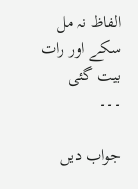الفاظ نہ مل سکے اور رات بیت گئی
۔۔۔

جواب دیں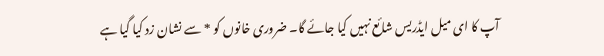آپ کا ای میل ایڈریس شائع نہیں کیا جائے گا۔ ضروری خانوں کو * سے نشان زد کیا گیا ہے